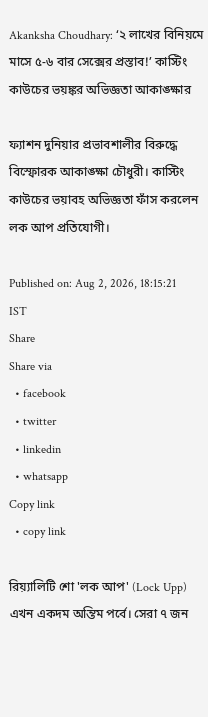Akanksha Choudhary: ‘২ লাখের বিনিয়মে মাসে ৫-৬ বার সেক্সের প্রস্তাব!’ কাস্টিং কাউচের ভয়ঙ্কর অভিজ্ঞতা আকাঙ্ক্ষার

ফ্যাশন দুনিয়ার প্রভাবশালীর বিরুদ্ধে বিস্ফোরক আকাঙ্ক্ষা চৌধুরী। কাস্টিং কাউচের ভয়াবহ অভিজ্ঞতা ফাঁস করলেন লক আপ প্রতিযোগী।

Published on: Aug 2, 2026, 18:15:21 IST
Share
Share via
  • facebook
  • twitter
  • linkedin
  • whatsapp
Copy link
  • copy link

রিয়্যালিটি শো 'লক আপ' (Lock Upp) এখন একদম অন্তিম পর্বে। সেরা ৭ জন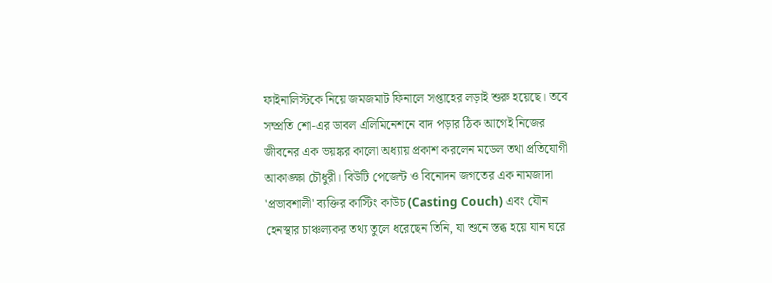ফাইনালিস্টকে নিয়ে জমজমাট ফিনালে সপ্তাহের লড়াই শুরু হয়েছে। তবে সম্প্রতি শো-এর ডাবল এলিমিনেশনে বাদ পড়ার ঠিক আগেই নিজের জীবনের এক ভয়ঙ্কর কালো অধ্যায় প্রকাশ করলেন মডেল তথা প্রতিযোগী আকাঙ্ক্ষা চৌধুরী। বিউটি পেজেন্ট ও বিনোদন জগতের এক নামজাদা 'প্রভাবশালী' ব্যক্তির কাস্টিং কাউচ (Casting Couch) এবং যৌন হেনস্থার চাঞ্চল্যকর তথ্য তুলে ধরেছেন তিনি, যা শুনে স্তব্ধ হয়ে যান ঘরে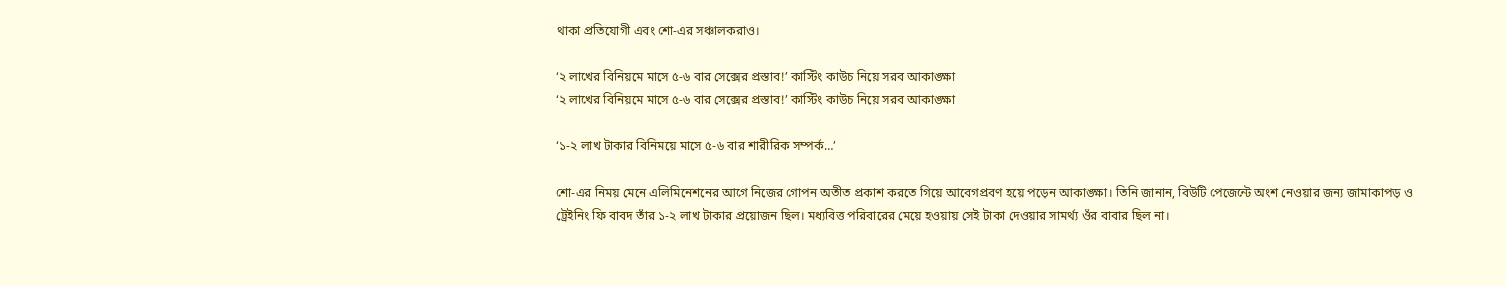থাকা প্রতিযোগী এবং শো-এর সঞ্চালকরাও।

‘২ লাখের বিনিয়মে মাসে ৫-৬ বার সেক্সের প্রস্তাব!’ কাস্টিং কাউচ নিয়ে সরব আকাঙ্ক্ষা
‘২ লাখের বিনিয়মে মাসে ৫-৬ বার সেক্সের প্রস্তাব!’ কাস্টিং কাউচ নিয়ে সরব আকাঙ্ক্ষা

‘১-২ লাখ টাকার বিনিময়ে মাসে ৫-৬ বার শারীরিক সম্পর্ক…’

শো-এর নিময় মেনে এলিমিনেশনের আগে নিজের গোপন অতীত প্রকাশ করতে গিয়ে আবেগপ্রবণ হয়ে পড়েন আকাঙ্ক্ষা। তিনি জানান, বিউটি পেজেন্টে অংশ নেওয়ার জন্য জামাকাপড় ও ট্রেইনিং ফি বাবদ তাঁর ১-২ লাখ টাকার প্রয়োজন ছিল। মধ্যবিত্ত পরিবারের মেয়ে হওয়ায় সেই টাকা দেওয়ার সামর্থ্য ওঁর বাবার ছিল না।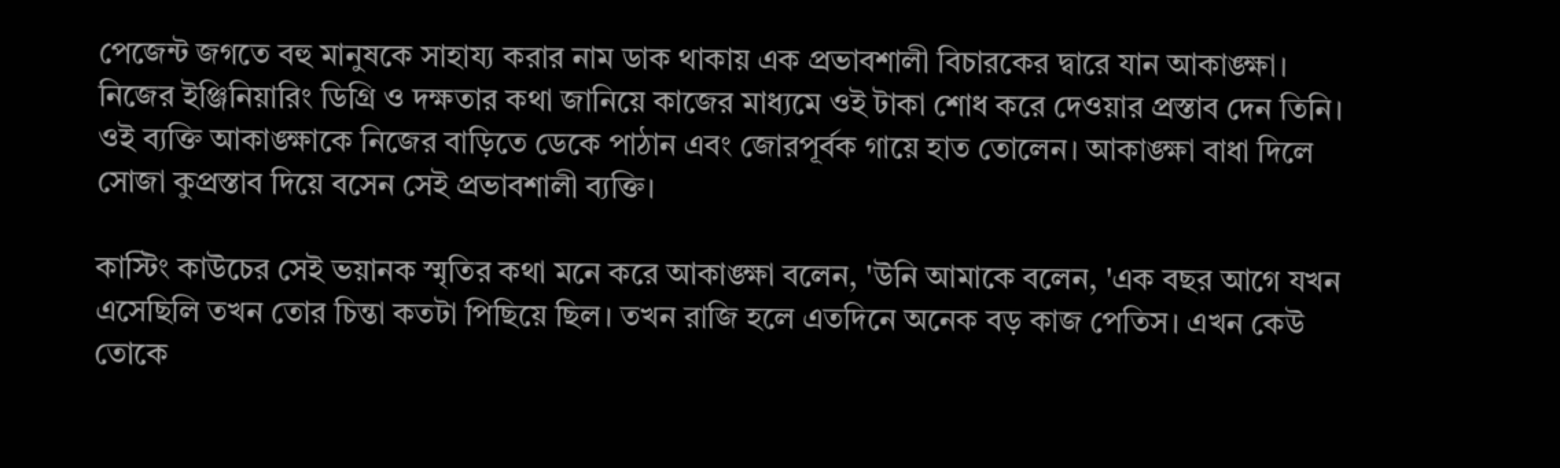পেজেন্ট জগতে বহু মানুষকে সাহায্য করার নাম ডাক থাকায় এক প্রভাবশালী বিচারকের দ্বারে যান আকাঙ্ক্ষা। নিজের ইঞ্জিনিয়ারিং ডিগ্রি ও দক্ষতার কথা জানিয়ে কাজের মাধ্যমে ওই টাকা শোধ করে দেওয়ার প্রস্তাব দেন তিনি। ওই ব্যক্তি আকাঙ্ক্ষাকে নিজের বাড়িতে ডেকে পাঠান এবং জোরপূর্বক গায়ে হাত তোলেন। আকাঙ্ক্ষা বাধা দিলে সোজা কুপ্রস্তাব দিয়ে বসেন সেই প্রভাবশালী ব্যক্তি।

কাস্টিং কাউচের সেই ভয়ানক স্মৃতির কথা মনে করে আকাঙ্ক্ষা বলেন, 'উনি আমাকে বলেন, 'এক বছর আগে যখন এসেছিলি তখন তোর চিন্তা কতটা পিছিয়ে ছিল। তখন রাজি হলে এতদিনে অনেক বড় কাজ পেতিস। এখন কেউ তোকে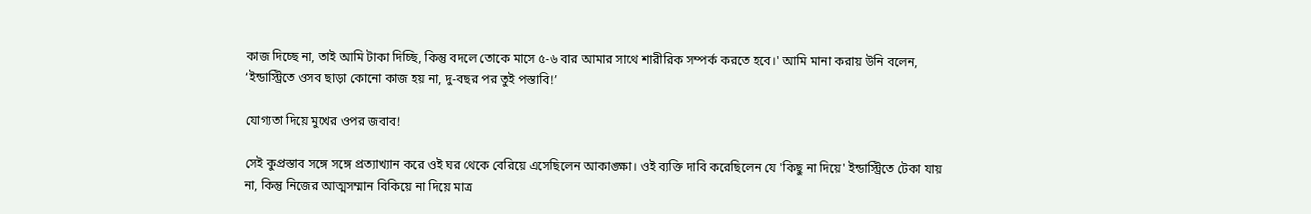কাজ দিচ্ছে না, তাই আমি টাকা দিচ্ছি, কিন্তু বদলে তোকে মাসে ৫-৬ বার আমার সাথে শারীরিক সম্পর্ক করতে হবে।' আমি মানা করায় উনি বলেন, ‘ইন্ডাস্ট্রিতে ওসব ছাড়া কোনো কাজ হয় না, দু-বছর পর তুই পস্তাবি!’

যোগ্যতা দিয়ে মুখের ওপর জবাব!

সেই কুপ্রস্তাব সঙ্গে সঙ্গে প্রত্যাখ্যান করে ওই ঘর থেকে বেরিয়ে এসেছিলেন আকাঙ্ক্ষা। ওই ব্যক্তি দাবি করেছিলেন যে 'কিছু না দিয়ে' ইন্ডাস্ট্রিতে টেকা যায় না, কিন্তু নিজের আত্মসম্মান বিকিয়ে না দিয়ে মাত্র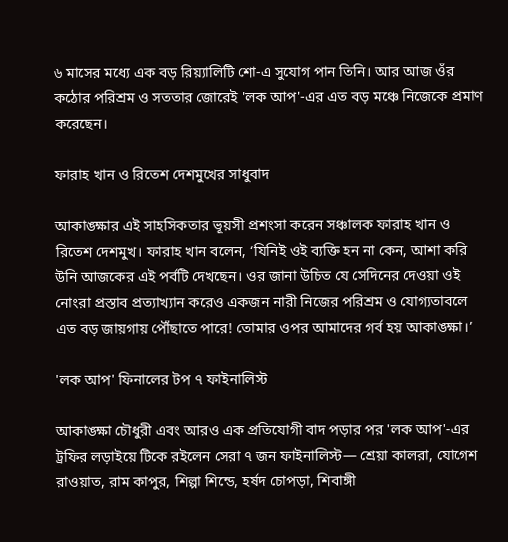৬ মাসের মধ্যে এক বড় রিয়্যালিটি শো-এ সুযোগ পান তিনি। আর আজ ওঁর কঠোর পরিশ্রম ও সততার জোরেই 'লক আপ'-এর এত বড় মঞ্চে নিজেকে প্রমাণ করেছেন।

ফারাহ খান ও রিতেশ দেশমুখের সাধুবাদ

আকাঙ্ক্ষার এই সাহসিকতার ভূয়সী প্রশংসা করেন সঞ্চালক ফারাহ খান ও রিতেশ দেশমুখ। ফারাহ খান বলেন, ‘যিনিই ওই ব্যক্তি হন না কেন, আশা করি উনি আজকের এই পর্বটি দেখছেন। ওর জানা উচিত যে সেদিনের দেওয়া ওই নোংরা প্রস্তাব প্রত্যাখ্যান করেও একজন নারী নিজের পরিশ্রম ও যোগ্যতাবলে এত বড় জায়গায় পৌঁছাতে পারে! তোমার ওপর আমাদের গর্ব হয় আকাঙ্ক্ষা।’

'লক আপ' ফিনালের টপ ৭ ফাইনালিস্ট

আকাঙ্ক্ষা চৌধুরী এবং আরও এক প্রতিযোগী বাদ পড়ার পর 'লক আপ'-এর ট্রফির লড়াইয়ে টিকে রইলেন সেরা ৭ জন ফাইনালিস্ট— শ্রেয়া কালরা, যোগেশ রাওয়াত, রাম কাপুর, শিল্পা শিন্ডে, হর্ষদ চোপড়া, শিবাঙ্গী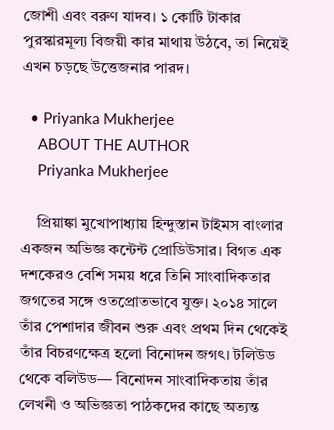জোশী এবং বরুণ যাদব। ১ কোটি টাকার পুরস্কারমূল্য বিজয়ী কার মাথায় উঠবে, তা নিয়েই এখন চড়ছে উত্তেজনার পারদ।

  • Priyanka Mukherjee
    ABOUT THE AUTHOR
    Priyanka Mukherjee

    প্রিয়াঙ্কা মুখোপাধ্যায় হিন্দুস্তান টাইমস বাংলার একজন অভিজ্ঞ কন্টেন্ট প্রোডিউসার। বিগত এক দশকেরও বেশি সময় ধরে তিনি সাংবাদিকতার জগতের সঙ্গে ওতপ্রোতভাবে যুক্ত। ২০১৪ সালে তাঁর পেশাদার জীবন শুরু এবং প্রথম দিন থেকেই তাঁর বিচরণক্ষেত্র হলো বিনোদন জগৎ। টলিউড থেকে বলিউড— বিনোদন সাংবাদিকতায় তাঁর লেখনী ও অভিজ্ঞতা পাঠকদের কাছে অত্যন্ত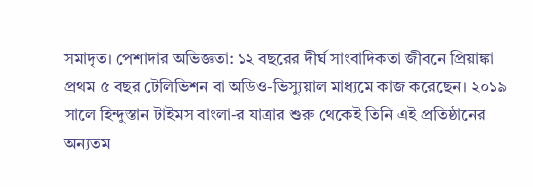সমাদৃত। পেশাদার অভিজ্ঞতা: ১২ বছরের দীর্ঘ সাংবাদিকতা জীবনে প্রিয়াঙ্কা প্রথম ৫ বছর টেলিভিশন বা অডিও-ভিস্যুয়াল মাধ্যমে কাজ করেছেন। ২০১৯ সালে হিন্দুস্তান টাইমস বাংলা-র যাত্রার শুরু থেকেই তিনি এই প্রতিষ্ঠানের অন্যতম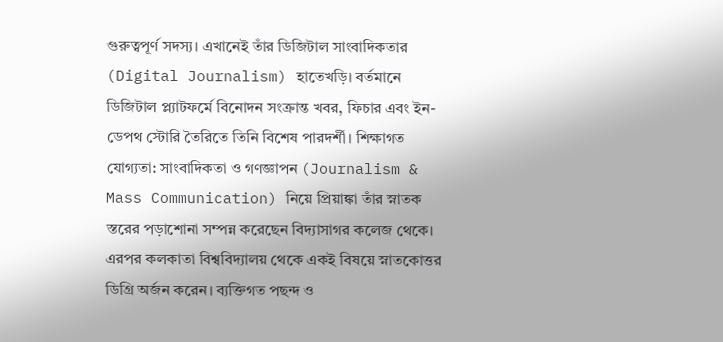গুরুত্বপূর্ণ সদস্য। এখানেই তাঁর ডিজিটাল সাংবাদিকতার (Digital Journalism) হাতেখড়ি। বর্তমানে ডিজিটাল প্ল্যাটফর্মে বিনোদন সংক্রান্ত খবর, ফিচার এবং ইন-ডেপথ স্টোরি তৈরিতে তিনি বিশেষ পারদর্শী। শিক্ষাগত যোগ্যতা: সাংবাদিকতা ও গণজ্ঞাপন (Journalism & Mass Communication) নিয়ে প্রিয়াঙ্কা তাঁর স্নাতক স্তরের পড়াশোনা সম্পন্ন করেছেন বিদ্যাসাগর কলেজ থেকে। এরপর কলকাতা বিশ্ববিদ্যালয় থেকে একই বিষয়ে স্নাতকোত্তর ডিগ্রি অর্জন করেন। ব্যক্তিগত পছন্দ ও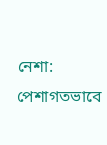নেশা: পেশাগতভাবে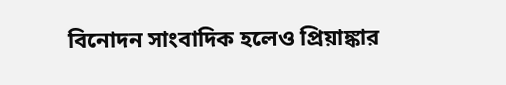বিনোদন সাংবাদিক হলেও প্রিয়াঙ্কার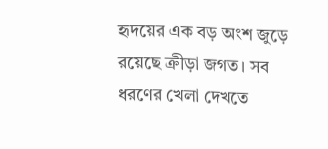হৃদয়ের এক বড় অংশ জুড়ে রয়েছে ক্রীড়া জগত। সব ধরণের খেলা দেখতে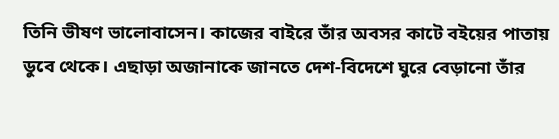তিনি ভীষণ ভালোবাসেন। কাজের বাইরে তাঁর অবসর কাটে বইয়ের পাতায় ডুবে থেকে। এছাড়া অজানাকে জানতে দেশ-বিদেশে ঘুরে বেড়ানো তাঁর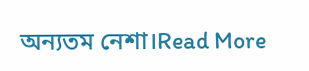অন্যতম নেশা।Read More